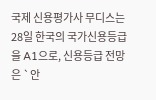국제 신용평가사 무디스는 28일 한국의 국가신용등급을 A1으로, 신용등급 전망은 `안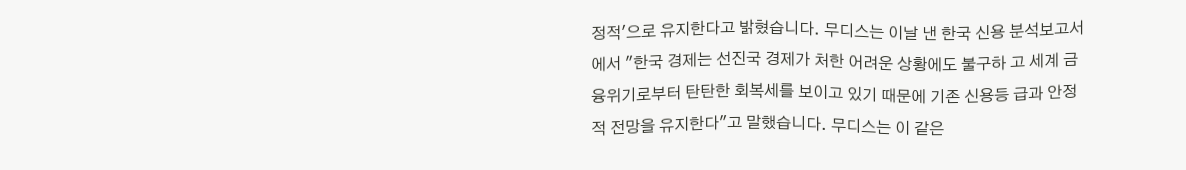정적'으로 유지한다고 밝혔습니다. 무디스는 이날 낸 한국 신용 분석보고서에서 "한국 경제는 선진국 경제가 처한 어려운 상황에도 불구하 고 세계 금융위기로부터 탄탄한 회복세를 보이고 있기 때문에 기존 신용등 급과 안정적 전망을 유지한다"고 말했습니다. 무디스는 이 같은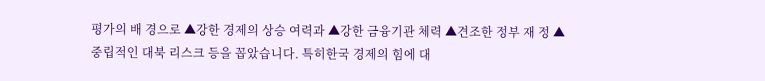평가의 배 경으로 ▲강한 경제의 상승 여력과 ▲강한 금융기관 체력 ▲견조한 정부 재 정 ▲중립적인 대북 리스크 등을 꼽았습니다. 특히한국 경제의 힘에 대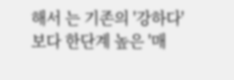해서 는 기존의 '강하다'보다 한단계 높은 '매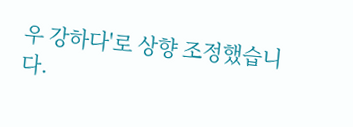우 강하다'로 상향 조정했습니다.